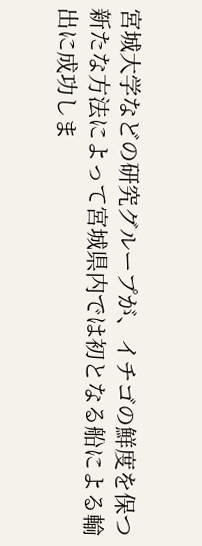宮城大学などの研究グループが、イチゴの鮮度を保つ新たな方法によって宮城県内では初となる船による輸出に成功しま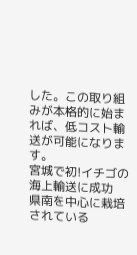した。この取り組みが本格的に始まれば、低コスト輸送が可能になります。
宮城で初!イチゴの海上輸送に成功
県南を中心に栽培されている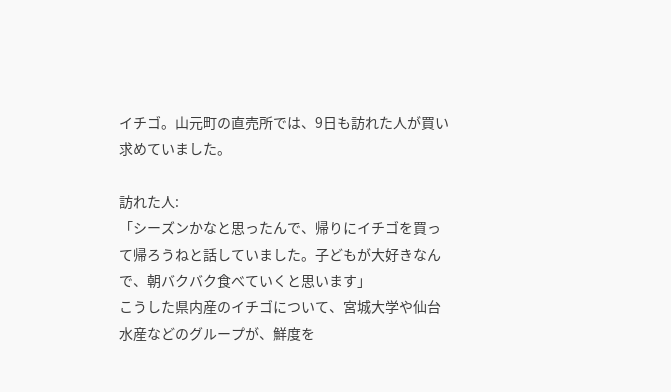イチゴ。山元町の直売所では、9日も訪れた人が買い求めていました。

訪れた人:
「シーズンかなと思ったんで、帰りにイチゴを買って帰ろうねと話していました。子どもが大好きなんで、朝バクバク食べていくと思います」
こうした県内産のイチゴについて、宮城大学や仙台水産などのグループが、鮮度を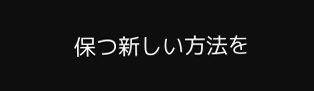保つ新しい方法を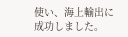使い、海上輸出に成功しました。